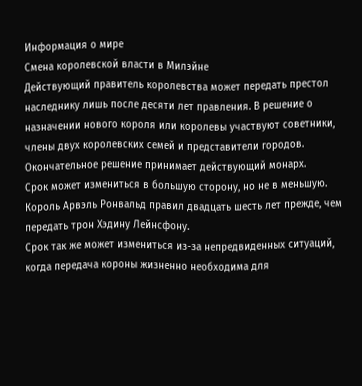Информация о мире
Смена королевской власти в Милэйне
Действующий правитель королевства может передать престол наследнику лишь после десяти лет правления. В решение о назначении нового короля или королевы участвуют советники, члены двух королевских семей и представители городов.
Окончательное решение принимает действующий монарх.
Срок может измениться в большую сторону, но не в меньшую.
Король Арвэль Ронвальд правил двадцать шесть лет прежде, чем передать трон Хэдину Лейнсфону.
Срок так же может измениться из-за непредвиденных ситуаций, когда передача короны жизненно необходима для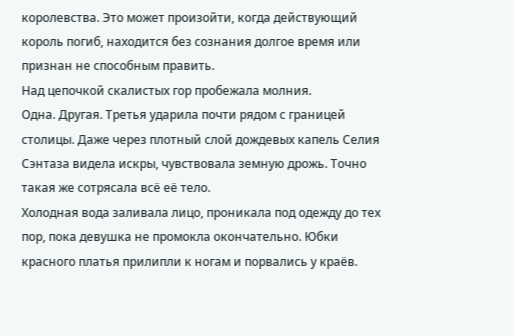королевства. Это может произойти, когда действующий король погиб, находится без сознания долгое время или признан не способным править.
Над цепочкой скалистых гор пробежала молния.
Одна. Другая. Третья ударила почти рядом с границей столицы. Даже через плотный слой дождевых капель Селия Сэнтаза видела искры, чувствовала земную дрожь. Точно такая же сотрясала всё её тело.
Холодная вода заливала лицо, проникала под одежду до тех пор, пока девушка не промокла окончательно. Юбки красного платья прилипли к ногам и порвались у краёв.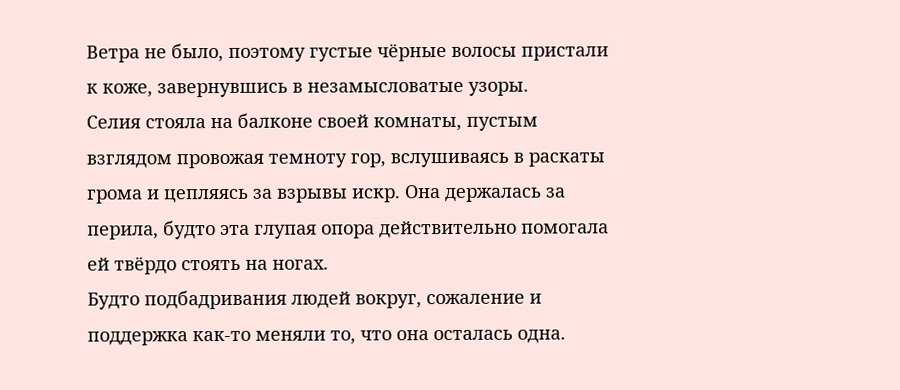Ветра не было, поэтому густые чёрные волосы пристали к коже, завернувшись в незамысловатые узоры.
Селия стояла на балконе своей комнаты, пустым взглядом провожая темноту гор, вслушиваясь в раскаты грома и цепляясь за взрывы искр. Она держалась за перила, будто эта глупая опора действительно помогала ей твёрдо стоять на ногах.
Будто подбадривания людей вокруг, сожаление и поддержка как-то меняли то, что она осталась одна.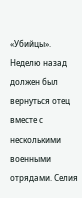«Убийцы».
Неделю назад должен был вернуться отец вместе с несколькими военными отрядами. Селия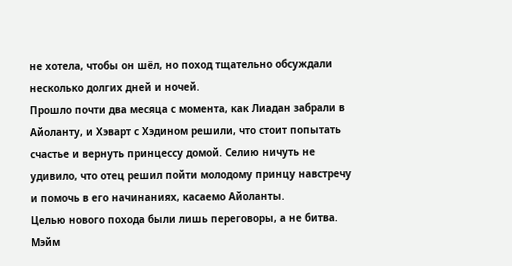не хотела, чтобы он шёл, но поход тщательно обсуждали несколько долгих дней и ночей.
Прошло почти два месяца с момента, как Лиадан забрали в Айоланту, и Хэварт с Хэдином решили, что стоит попытать счастье и вернуть принцессу домой. Селию ничуть не удивило, что отец решил пойти молодому принцу навстречу и помочь в его начинаниях, касаемо Айоланты.
Целью нового похода были лишь переговоры, а не битва. Мэйм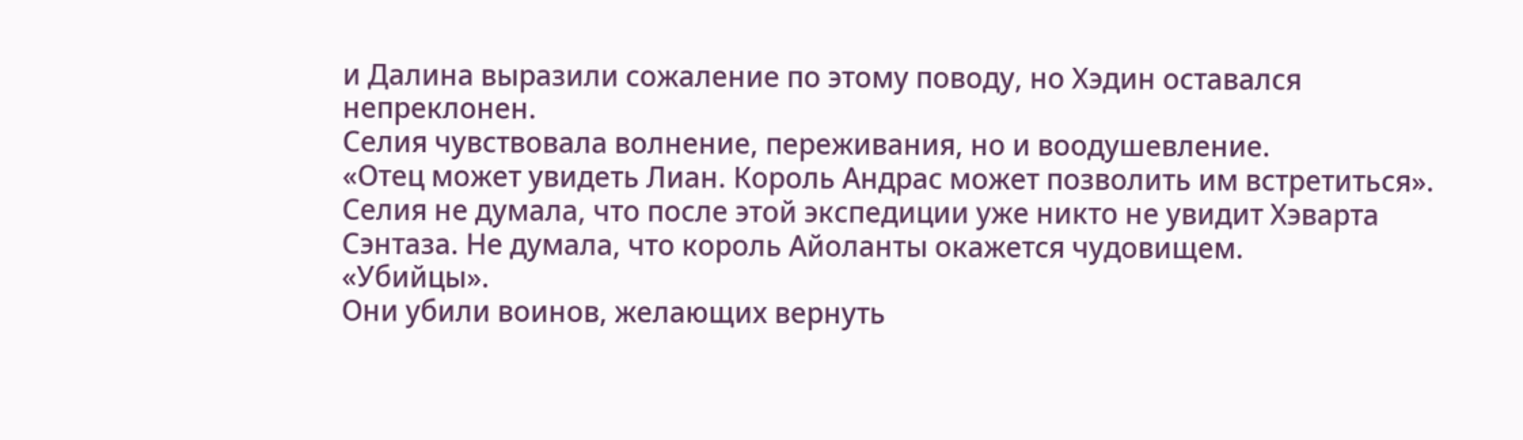и Далина выразили сожаление по этому поводу, но Хэдин оставался непреклонен.
Селия чувствовала волнение, переживания, но и воодушевление.
«Отец может увидеть Лиан. Король Андрас может позволить им встретиться».
Селия не думала, что после этой экспедиции уже никто не увидит Хэварта Сэнтаза. Не думала, что король Айоланты окажется чудовищем.
«Убийцы».
Они убили воинов, желающих вернуть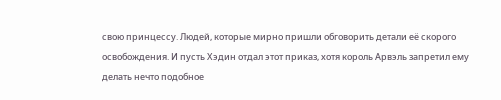свою принцессу. Людей, которые мирно пришли обговорить детали её скорого освобождения. И пусть Хэдин отдал этот приказ, хотя король Арвэль запретил ему делать нечто подобное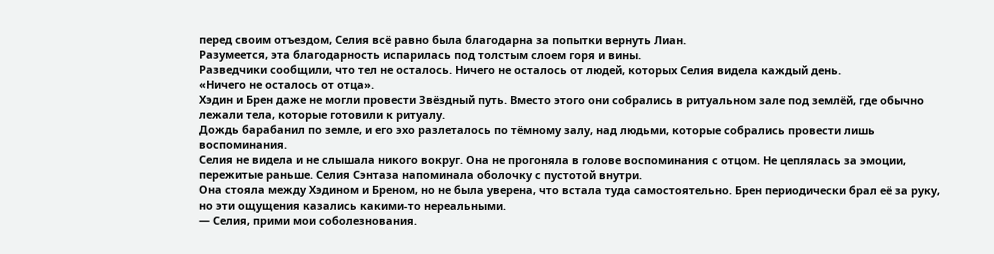перед своим отъездом, Селия всё равно была благодарна за попытки вернуть Лиан.
Разумеется, эта благодарность испарилась под толстым слоем горя и вины.
Разведчики сообщили, что тел не осталось. Ничего не осталось от людей, которых Селия видела каждый день.
«Ничего не осталось от отца».
Хэдин и Брен даже не могли провести Звёздный путь. Вместо этого они собрались в ритуальном зале под землёй, где обычно лежали тела, которые готовили к ритуалу.
Дождь барабанил по земле, и его эхо разлеталось по тёмному залу, над людьми, которые собрались провести лишь воспоминания.
Селия не видела и не слышала никого вокруг. Она не прогоняла в голове воспоминания с отцом. Не цеплялась за эмоции, пережитые раньше. Селия Сэнтаза напоминала оболочку с пустотой внутри.
Она стояла между Хэдином и Бреном, но не была уверена, что встала туда самостоятельно. Брен периодически брал её за руку, но эти ощущения казались какими-то нереальными.
— Селия, прими мои соболезнования.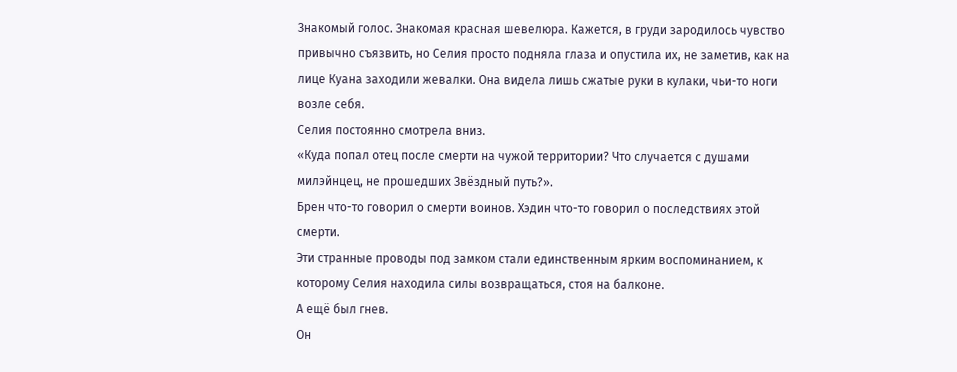Знакомый голос. Знакомая красная шевелюра. Кажется, в груди зародилось чувство привычно съязвить, но Селия просто подняла глаза и опустила их, не заметив, как на лице Куана заходили жевалки. Она видела лишь сжатые руки в кулаки, чьи-то ноги возле себя.
Селия постоянно смотрела вниз.
«Куда попал отец после смерти на чужой территории? Что случается с душами милэйнцец, не прошедших Звёздный путь?».
Брен что-то говорил о смерти воинов. Хэдин что-то говорил о последствиях этой смерти.
Эти странные проводы под замком стали единственным ярким воспоминанием, к которому Селия находила силы возвращаться, стоя на балконе.
А ещё был гнев.
Он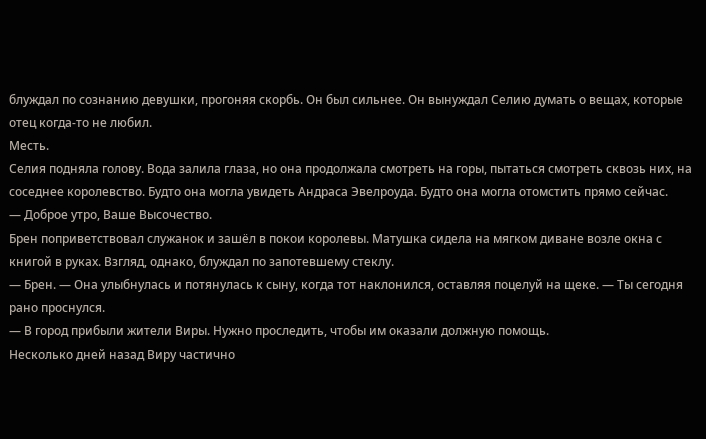блуждал по сознанию девушки, прогоняя скорбь. Он был сильнее. Он вынуждал Селию думать о вещах, которые отец когда-то не любил.
Месть.
Селия подняла голову. Вода залила глаза, но она продолжала смотреть на горы, пытаться смотреть сквозь них, на соседнее королевство. Будто она могла увидеть Андраса Эвелроуда. Будто она могла отомстить прямо сейчас.
— Доброе утро, Ваше Высочество.
Брен поприветствовал служанок и зашёл в покои королевы. Матушка сидела на мягком диване возле окна с книгой в руках. Взгляд, однако, блуждал по запотевшему стеклу.
— Брен. — Она улыбнулась и потянулась к сыну, когда тот наклонился, оставляя поцелуй на щеке. — Ты сегодня рано проснулся.
— В город прибыли жители Виры. Нужно проследить, чтобы им оказали должную помощь.
Несколько дней назад Виру частично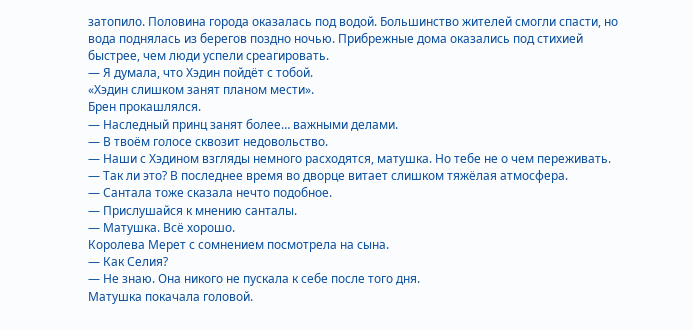затопило. Половина города оказалась под водой. Большинство жителей смогли спасти, но вода поднялась из берегов поздно ночью. Прибрежные дома оказались под стихией быстрее, чем люди успели среагировать.
— Я думала, что Хэдин пойдёт с тобой.
«Хэдин слишком занят планом мести».
Брен прокашлялся.
— Наследный принц занят более… важными делами.
— В твоём голосе сквозит недовольство.
— Наши с Хэдином взгляды немного расходятся, матушка. Но тебе не о чем переживать.
— Так ли это? В последнее время во дворце витает слишком тяжёлая атмосфера.
— Сантала тоже сказала нечто подобное.
— Прислушайся к мнению санталы.
— Матушка. Всё хорошо.
Королева Мерет с сомнением посмотрела на сына.
— Как Селия?
— Не знаю. Она никого не пускала к себе после того дня.
Матушка покачала головой.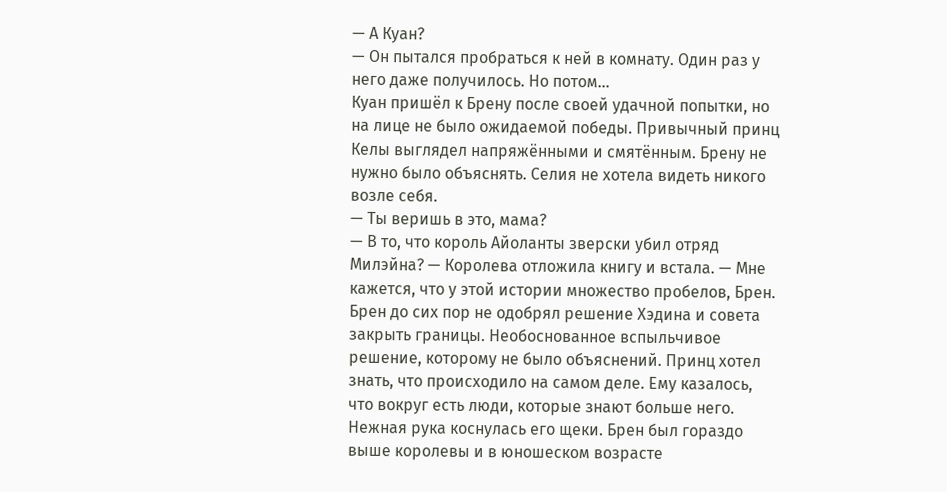— А Куан?
— Он пытался пробраться к ней в комнату. Один раз у него даже получилось. Но потом…
Куан пришёл к Брену после своей удачной попытки, но на лице не было ожидаемой победы. Привычный принц Келы выглядел напряжёнными и смятённым. Брену не нужно было объяснять. Селия не хотела видеть никого возле себя.
— Ты веришь в это, мама?
— В то, что король Айоланты зверски убил отряд Милэйна? — Королева отложила книгу и встала. — Мне кажется, что у этой истории множество пробелов, Брен.
Брен до сих пор не одобрял решение Хэдина и совета закрыть границы. Необоснованное вспыльчивое решение, которому не было объяснений. Принц хотел знать, что происходило на самом деле. Ему казалось, что вокруг есть люди, которые знают больше него.
Нежная рука коснулась его щеки. Брен был гораздо выше королевы и в юношеском возрасте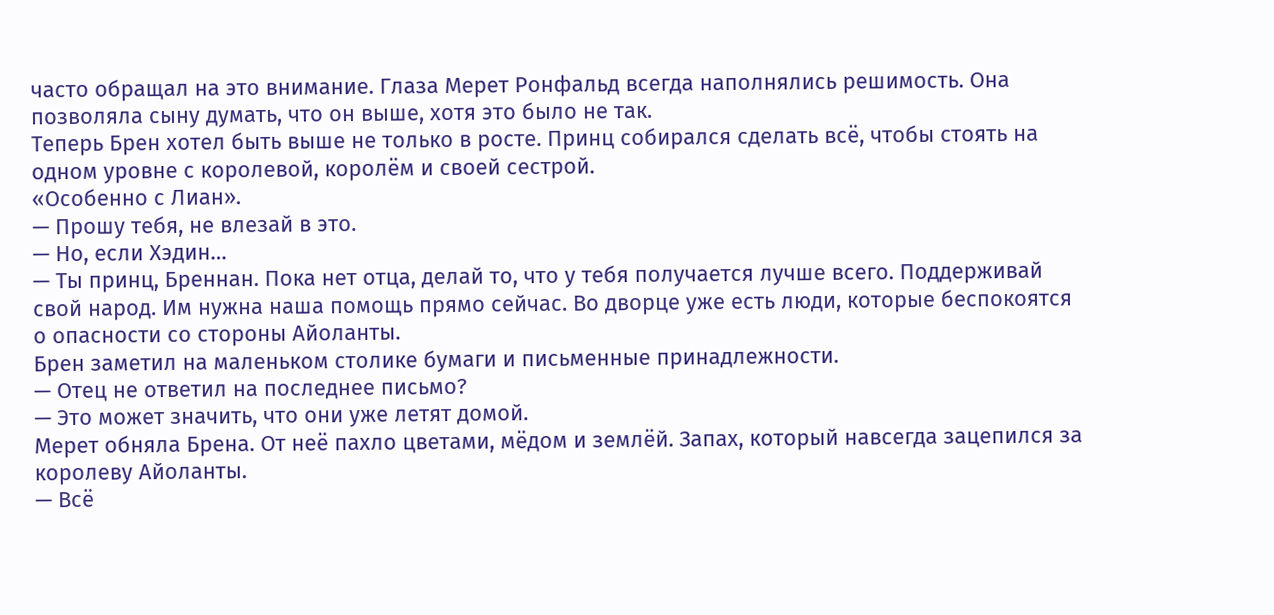часто обращал на это внимание. Глаза Мерет Ронфальд всегда наполнялись решимость. Она позволяла сыну думать, что он выше, хотя это было не так.
Теперь Брен хотел быть выше не только в росте. Принц собирался сделать всё, чтобы стоять на одном уровне с королевой, королём и своей сестрой.
«Особенно с Лиан».
— Прошу тебя, не влезай в это.
— Но, если Хэдин…
— Ты принц, Бреннан. Пока нет отца, делай то, что у тебя получается лучше всего. Поддерживай свой народ. Им нужна наша помощь прямо сейчас. Во дворце уже есть люди, которые беспокоятся о опасности со стороны Айоланты.
Брен заметил на маленьком столике бумаги и письменные принадлежности.
— Отец не ответил на последнее письмо?
— Это может значить, что они уже летят домой.
Мерет обняла Брена. От неё пахло цветами, мёдом и землёй. Запах, который навсегда зацепился за королеву Айоланты.
— Всё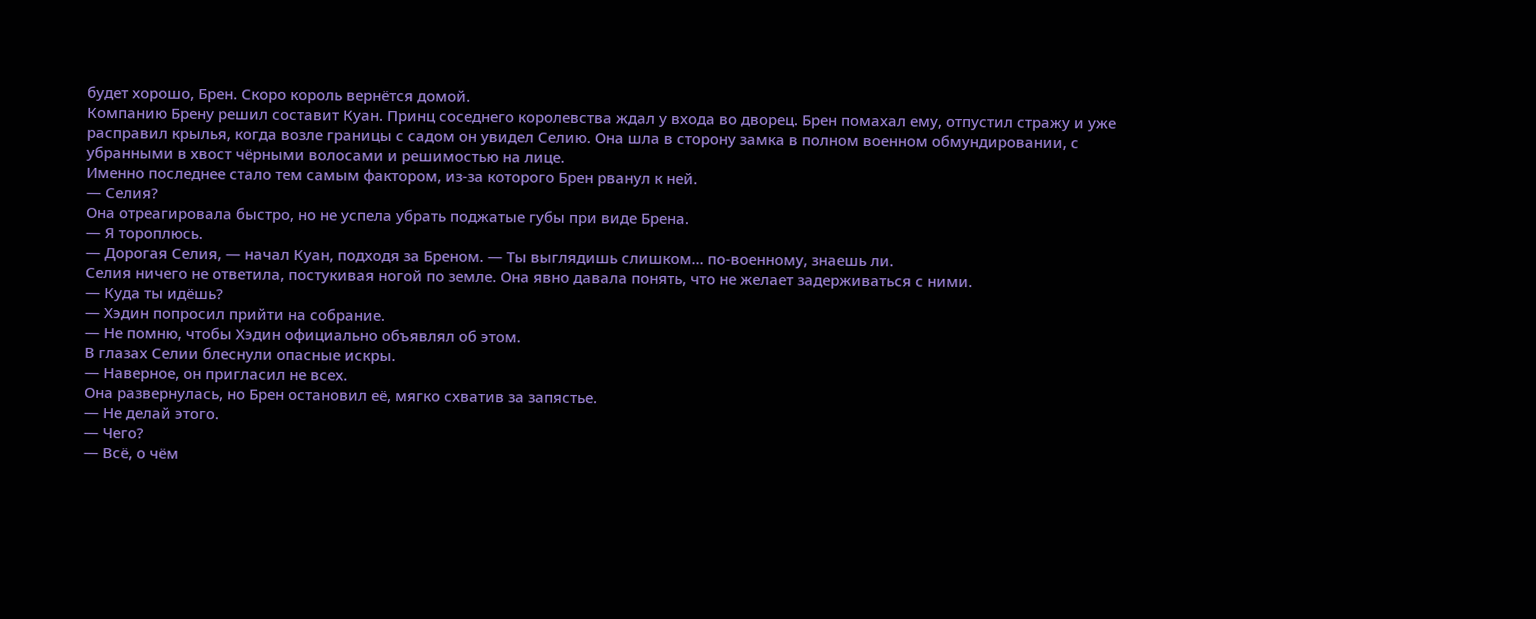будет хорошо, Брен. Скоро король вернётся домой.
Компанию Брену решил составит Куан. Принц соседнего королевства ждал у входа во дворец. Брен помахал ему, отпустил стражу и уже расправил крылья, когда возле границы с садом он увидел Селию. Она шла в сторону замка в полном военном обмундировании, с убранными в хвост чёрными волосами и решимостью на лице.
Именно последнее стало тем самым фактором, из-за которого Брен рванул к ней.
— Селия?
Она отреагировала быстро, но не успела убрать поджатые губы при виде Брена.
— Я тороплюсь.
— Дорогая Селия, — начал Куан, подходя за Бреном. — Ты выглядишь слишком… по-военному, знаешь ли.
Селия ничего не ответила, постукивая ногой по земле. Она явно давала понять, что не желает задерживаться с ними.
— Куда ты идёшь?
— Хэдин попросил прийти на собрание.
— Не помню, чтобы Хэдин официально объявлял об этом.
В глазах Селии блеснули опасные искры.
— Наверное, он пригласил не всех.
Она развернулась, но Брен остановил её, мягко схватив за запястье.
— Не делай этого.
— Чего?
— Всё, о чём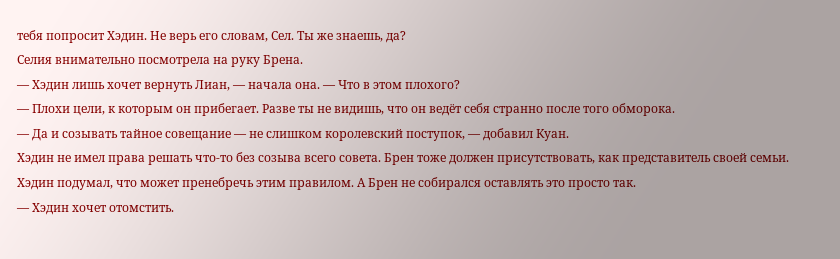тебя попросит Хэдин. Не верь его словам, Сел. Ты же знаешь, да?
Селия внимательно посмотрела на руку Брена.
— Хэдин лишь хочет вернуть Лиан, — начала она. — Что в этом плохого?
— Плохи цели, к которым он прибегает. Разве ты не видишь, что он ведёт себя странно после того обморока.
— Да и созывать тайное совещание — не слишком королевский поступок, — добавил Куан.
Хэдин не имел права решать что-то без созыва всего совета. Брен тоже должен присутствовать, как представитель своей семьи. Хэдин подумал, что может пренебречь этим правилом. А Брен не собирался оставлять это просто так.
— Хэдин хочет отомстить.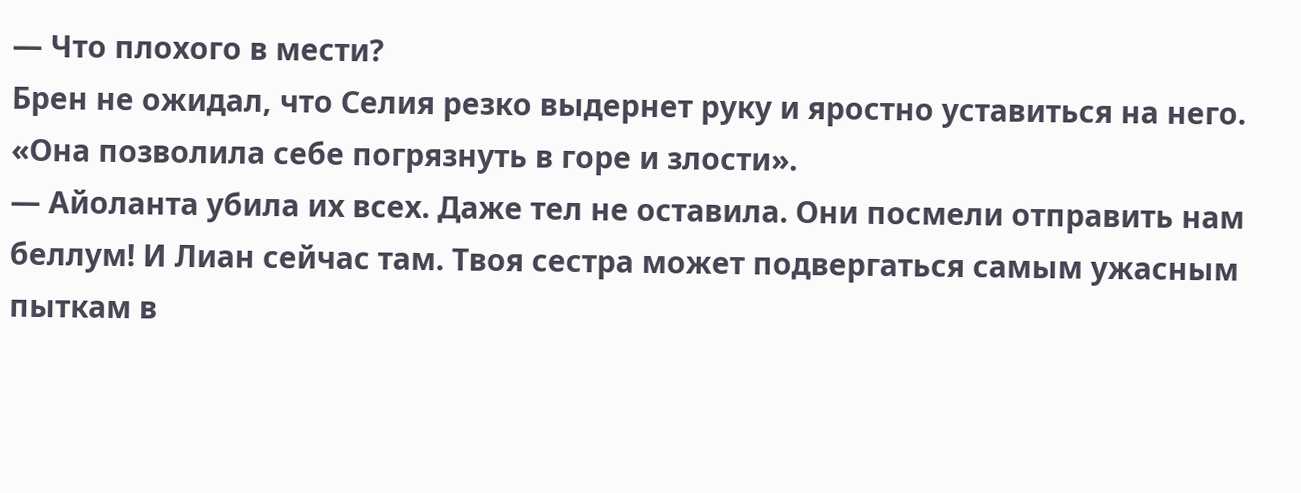— Что плохого в мести?
Брен не ожидал, что Селия резко выдернет руку и яростно уставиться на него.
«Она позволила себе погрязнуть в горе и злости».
— Айоланта убила их всех. Даже тел не оставила. Они посмели отправить нам беллум! И Лиан сейчас там. Твоя сестра может подвергаться самым ужасным пыткам в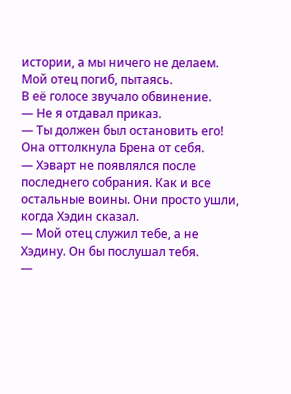истории, а мы ничего не делаем. Мой отец погиб, пытаясь.
В её голосе звучало обвинение.
— Не я отдавал приказ.
— Ты должен был остановить его!
Она оттолкнула Брена от себя.
— Хэварт не появлялся после последнего собрания. Как и все остальные воины. Они просто ушли, когда Хэдин сказал.
— Мой отец служил тебе, а не Хэдину. Он бы послушал тебя.
—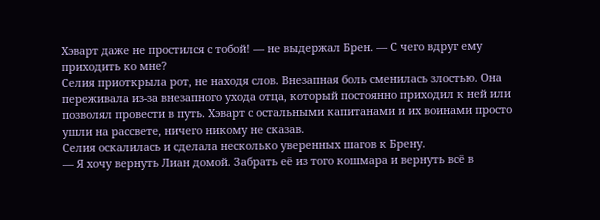Хэварт даже не простился с тобой! — не выдержал Брен. — С чего вдруг ему приходить ко мне?
Селия приоткрыла рот, не находя слов. Внезапная боль сменилась злостью. Она переживала из-за внезапного ухода отца, который постоянно приходил к ней или позволял провести в путь. Хэварт с остальными капитанами и их воинами просто ушли на рассвете, ничего никому не сказав.
Селия оскалилась и сделала несколько уверенных шагов к Брену.
— Я хочу вернуть Лиан домой. Забрать её из того кошмара и вернуть всё в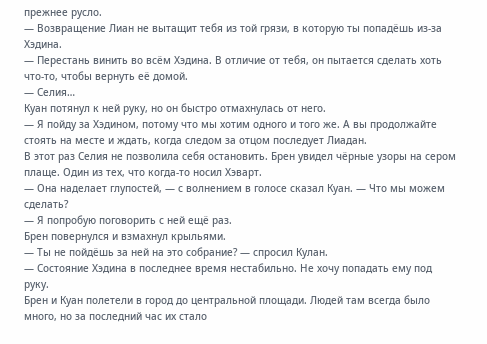прежнее русло.
— Возвращение Лиан не вытащит тебя из той грязи, в которую ты попадёшь из-за Хэдина.
— Перестань винить во всём Хэдина. В отличие от тебя, он пытается сделать хоть что-то, чтобы вернуть её домой.
— Селия…
Куан потянул к ней руку, но он быстро отмахнулась от него.
— Я пойду за Хэдином, потому что мы хотим одного и того же. А вы продолжайте стоять на месте и ждать, когда следом за отцом последует Лиадан.
В этот раз Селия не позволила себя остановить. Брен увидел чёрные узоры на сером плаще. Один из тех, что когда-то носил Хэварт.
— Она наделает глупостей, — с волнением в голосе сказал Куан. — Что мы можем сделать?
— Я попробую поговорить с ней ещё раз.
Брен повернулся и взмахнул крыльями.
— Ты не пойдёшь за ней на это собрание? — спросил Кулан.
— Состояние Хэдина в последнее время нестабильно. Не хочу попадать ему под руку.
Брен и Куан полетели в город до центральной площади. Людей там всегда было много, но за последний час их стало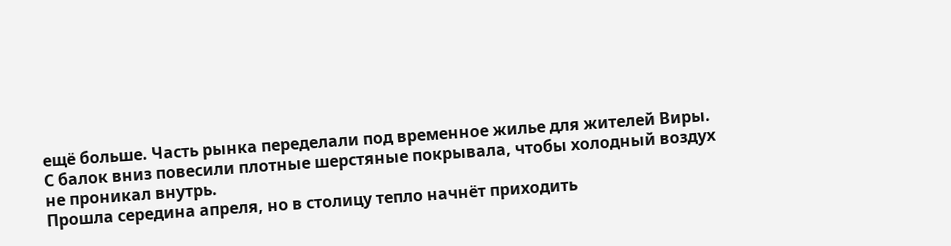ещё больше. Часть рынка переделали под временное жилье для жителей Виры. С балок вниз повесили плотные шерстяные покрывала, чтобы холодный воздух не проникал внутрь.
Прошла середина апреля, но в столицу тепло начнёт приходить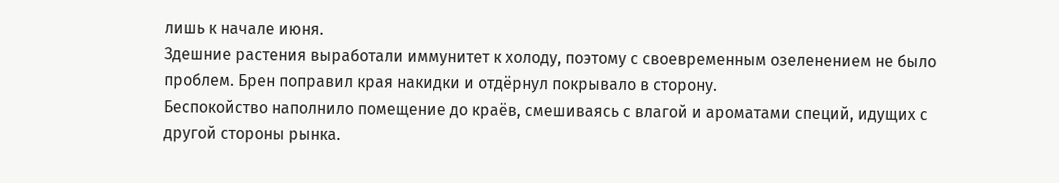лишь к начале июня.
Здешние растения выработали иммунитет к холоду, поэтому с своевременным озеленением не было проблем. Брен поправил края накидки и отдёрнул покрывало в сторону.
Беспокойство наполнило помещение до краёв, смешиваясь с влагой и ароматами специй, идущих с другой стороны рынка.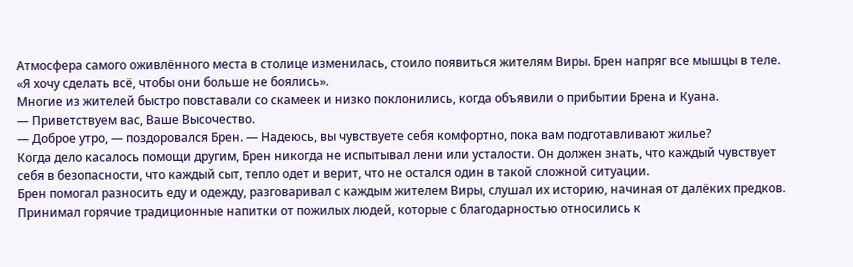Атмосфера самого оживлённого места в столице изменилась, стоило появиться жителям Виры. Брен напряг все мышцы в теле.
«Я хочу сделать всё, чтобы они больше не боялись».
Многие из жителей быстро повставали со скамеек и низко поклонились, когда объявили о прибытии Брена и Куана.
— Приветствуем вас, Ваше Высочество.
— Доброе утро, — поздоровался Брен. — Надеюсь, вы чувствуете себя комфортно, пока вам подготавливают жилье?
Когда дело касалось помощи другим, Брен никогда не испытывал лени или усталости. Он должен знать, что каждый чувствует себя в безопасности, что каждый сыт, тепло одет и верит, что не остался один в такой сложной ситуации.
Брен помогал разносить еду и одежду, разговаривал с каждым жителем Виры, слушал их историю, начиная от далёких предков. Принимал горячие традиционные напитки от пожилых людей, которые с благодарностью относились к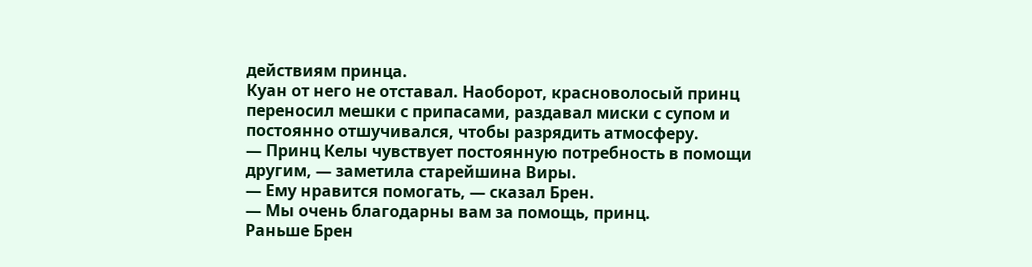действиям принца.
Куан от него не отставал. Наоборот, красноволосый принц переносил мешки с припасами, раздавал миски с супом и постоянно отшучивался, чтобы разрядить атмосферу.
— Принц Келы чувствует постоянную потребность в помощи другим, — заметила старейшина Виры.
— Ему нравится помогать, — сказал Брен.
— Мы очень благодарны вам за помощь, принц.
Раньше Брен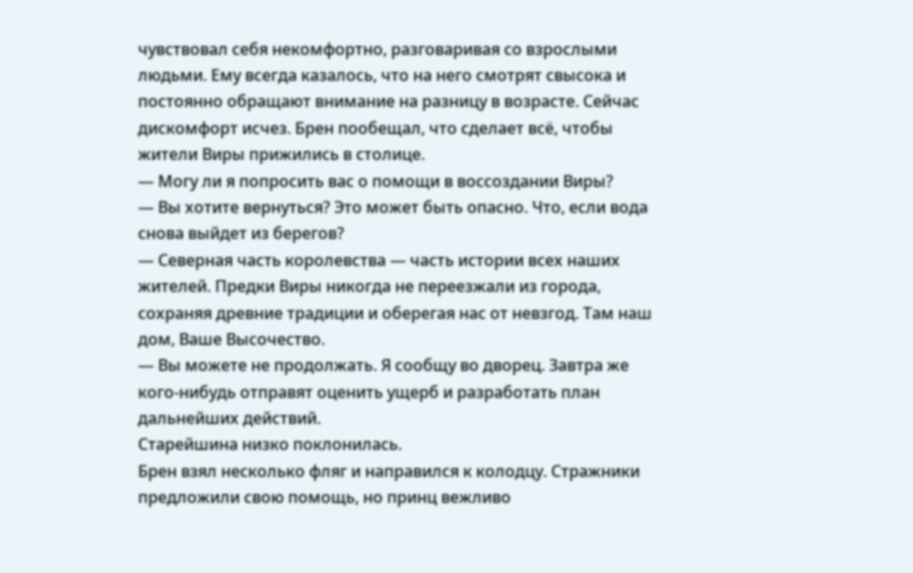чувствовал себя некомфортно, разговаривая со взрослыми людьми. Ему всегда казалось, что на него смотрят свысока и постоянно обращают внимание на разницу в возрасте. Сейчас дискомфорт исчез. Брен пообещал, что сделает всё, чтобы жители Виры прижились в столице.
— Могу ли я попросить вас о помощи в воссоздании Виры?
— Вы хотите вернуться? Это может быть опасно. Что, если вода снова выйдет из берегов?
— Северная часть королевства — часть истории всех наших жителей. Предки Виры никогда не переезжали из города, сохраняя древние традиции и оберегая нас от невзгод. Там наш дом, Ваше Высочество.
— Вы можете не продолжать. Я сообщу во дворец. Завтра же кого-нибудь отправят оценить ущерб и разработать план дальнейших действий.
Старейшина низко поклонилась.
Брен взял несколько фляг и направился к колодцу. Стражники предложили свою помощь, но принц вежливо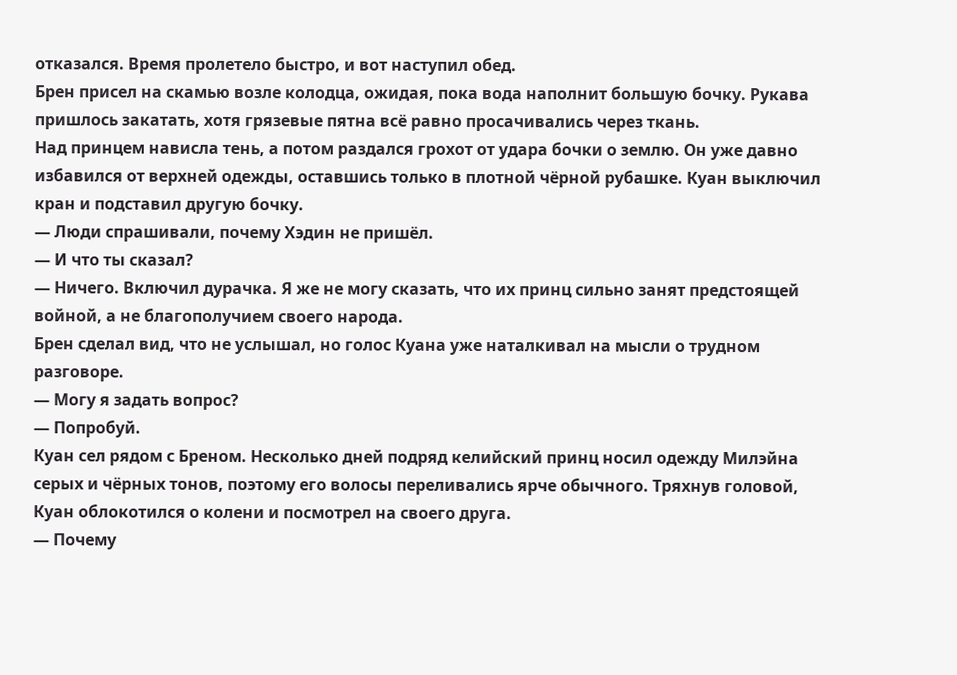отказался. Время пролетело быстро, и вот наступил обед.
Брен присел на скамью возле колодца, ожидая, пока вода наполнит большую бочку. Рукава пришлось закатать, хотя грязевые пятна всё равно просачивались через ткань.
Над принцем нависла тень, а потом раздался грохот от удара бочки о землю. Он уже давно избавился от верхней одежды, оставшись только в плотной чёрной рубашке. Куан выключил кран и подставил другую бочку.
— Люди спрашивали, почему Хэдин не пришёл.
— И что ты сказал?
— Ничего. Включил дурачка. Я же не могу сказать, что их принц сильно занят предстоящей войной, а не благополучием своего народа.
Брен сделал вид, что не услышал, но голос Куана уже наталкивал на мысли о трудном разговоре.
— Могу я задать вопрос?
— Попробуй.
Куан сел рядом с Бреном. Несколько дней подряд келийский принц носил одежду Милэйна серых и чёрных тонов, поэтому его волосы переливались ярче обычного. Тряхнув головой, Куан облокотился о колени и посмотрел на своего друга.
— Почему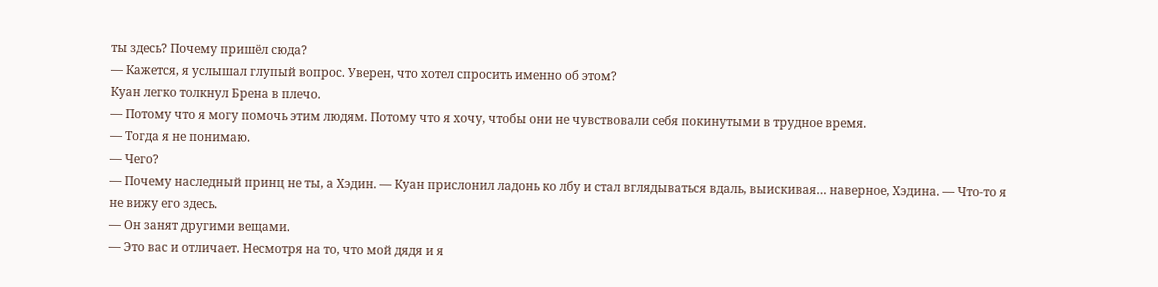ты здесь? Почему пришёл сюда?
— Кажется, я услышал глупый вопрос. Уверен, что хотел спросить именно об этом?
Куан легко толкнул Брена в плечо.
— Потому что я могу помочь этим людям. Потому что я хочу, чтобы они не чувствовали себя покинутыми в трудное время.
— Тогда я не понимаю.
— Чего?
— Почему наследный принц не ты, а Хэдин. — Куан прислонил ладонь ко лбу и стал вглядываться вдаль, выискивая… наверное, Хэдина. — Что-то я не вижу его здесь.
— Он занят другими вещами.
— Это вас и отличает. Несмотря на то, что мой дядя и я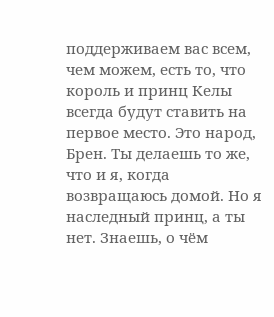поддерживаем вас всем, чем можем, есть то, что король и принц Келы всегда будут ставить на первое место. Это народ, Брен. Ты делаешь то же, что и я, когда возвращаюсь домой. Но я наследный принц, а ты нет. Знаешь, о чём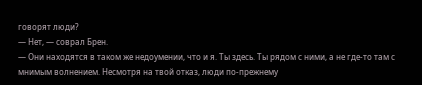говорят люди?
— Нет, — соврал Брен.
— Они находятся в таком же недоумении, что и я. Ты здесь. Ты рядом с ними, а не где-то там с мнимым волнением. Несмотря на твой отказ, люди по-прежнему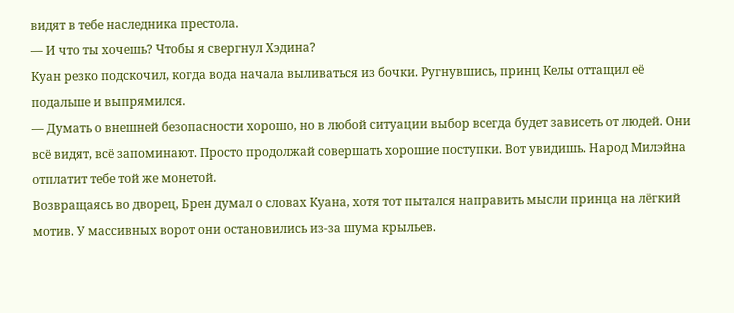видят в тебе наследника престола.
— И что ты хочешь? Чтобы я свергнул Хэдина?
Куан резко подскочил, когда вода начала выливаться из бочки. Ругнувшись, принц Келы оттащил её подальше и выпрямился.
— Думать о внешней безопасности хорошо, но в любой ситуации выбор всегда будет зависеть от людей. Они всё видят, всё запоминают. Просто продолжай совершать хорошие поступки. Вот увидишь. Народ Милэйна отплатит тебе той же монетой.
Возвращаясь во дворец, Брен думал о словах Куана, хотя тот пытался направить мысли принца на лёгкий мотив. У массивных ворот они остановились из-за шума крыльев.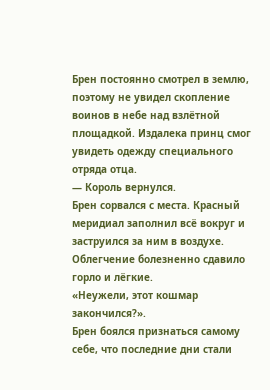Брен постоянно смотрел в землю, поэтому не увидел скопление воинов в небе над взлётной площадкой. Издалека принц смог увидеть одежду специального отряда отца.
— Король вернулся.
Брен сорвался с места. Красный меридиал заполнил всё вокруг и заструился за ним в воздухе. Облегчение болезненно сдавило горло и лёгкие.
«Неужели, этот кошмар закончился?».
Брен боялся признаться самому себе, что последние дни стали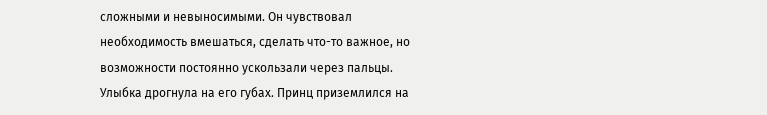сложными и невыносимыми. Он чувствовал необходимость вмешаться, сделать что-то важное, но возможности постоянно ускользали через пальцы.
Улыбка дрогнула на его губах. Принц приземлился на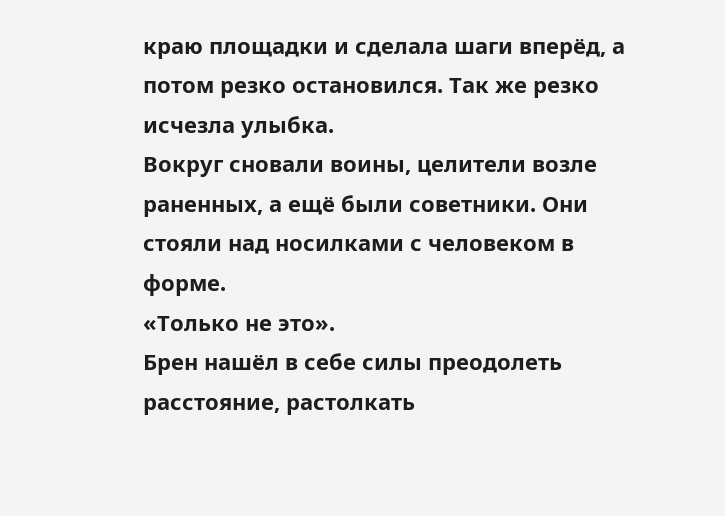краю площадки и сделала шаги вперёд, а потом резко остановился. Так же резко исчезла улыбка.
Вокруг сновали воины, целители возле раненных, а ещё были советники. Они стояли над носилками с человеком в форме.
«Только не это».
Брен нашёл в себе силы преодолеть расстояние, растолкать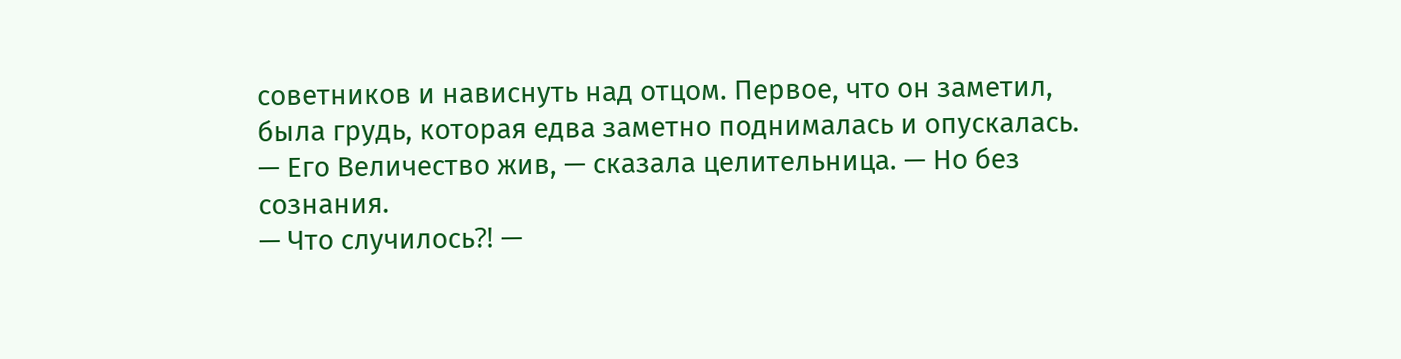советников и нависнуть над отцом. Первое, что он заметил, была грудь, которая едва заметно поднималась и опускалась.
— Его Величество жив, — сказала целительница. — Но без сознания.
— Что случилось⁈ —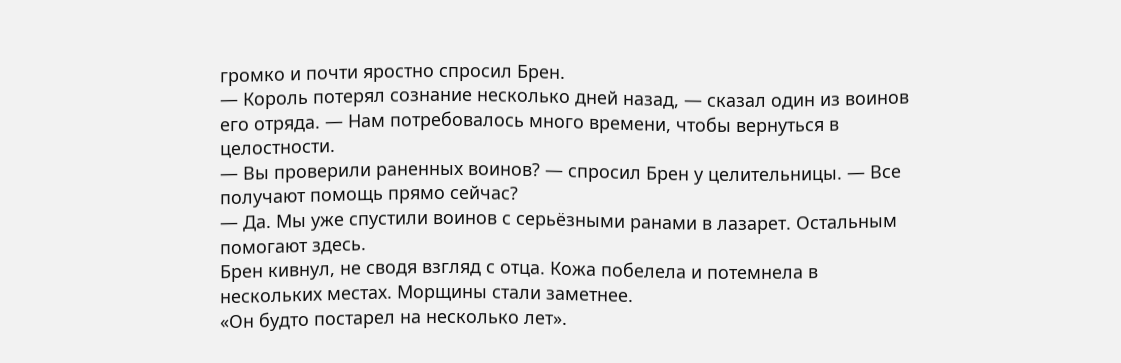громко и почти яростно спросил Брен.
— Король потерял сознание несколько дней назад, — сказал один из воинов его отряда. — Нам потребовалось много времени, чтобы вернуться в целостности.
— Вы проверили раненных воинов? — спросил Брен у целительницы. — Все получают помощь прямо сейчас?
— Да. Мы уже спустили воинов с серьёзными ранами в лазарет. Остальным помогают здесь.
Брен кивнул, не сводя взгляд с отца. Кожа побелела и потемнела в нескольких местах. Морщины стали заметнее.
«Он будто постарел на несколько лет».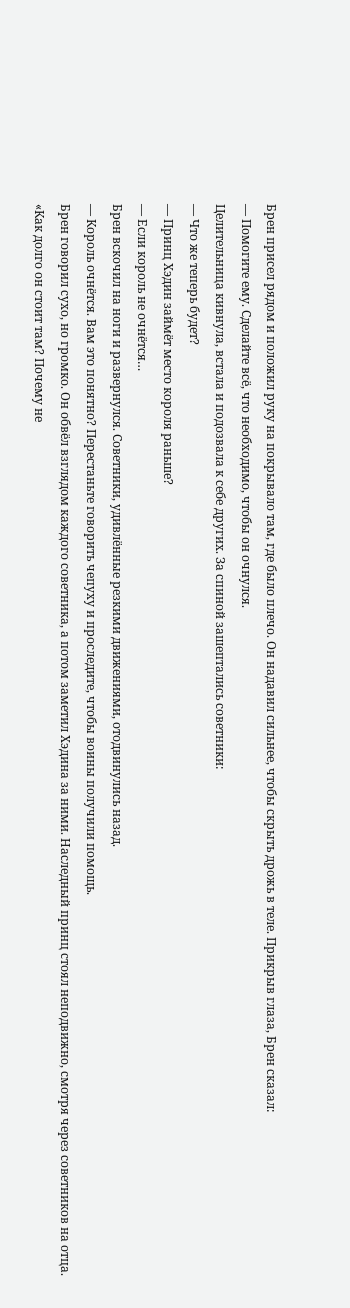Брен присел рядом и положил руку на покрывало там, где было плечо. Он надавил сильнее, чтобы скрыть дрожь в теле. Прикрыв глаза, Брен сказал:
— Помогите ему. Сделайте всё, что необходимо, чтобы он очнулся.
Целительница кивнула, встала и подозвала к себе других. За спиной зашептались советники:
— Что же теперь будет?
— Принц Хэдин займёт место короля раньше?
— Если король не очнётся…
Брен вскочил на ноги и развернулся. Советники, удивлённые резкими движениями, отодвинулись назад.
— Король очнётся. Вам это понятно? Перестаньте говорить чепуху и проследите, чтобы воины получили помощь.
Брен говорил сухо, но громко. Он обвёл взглядом каждого советника, а потом заметил Хэдина за ними. Наследный принц стоял неподвижно, смотря через советников на отца.
«Как долго он стоит там? Почему не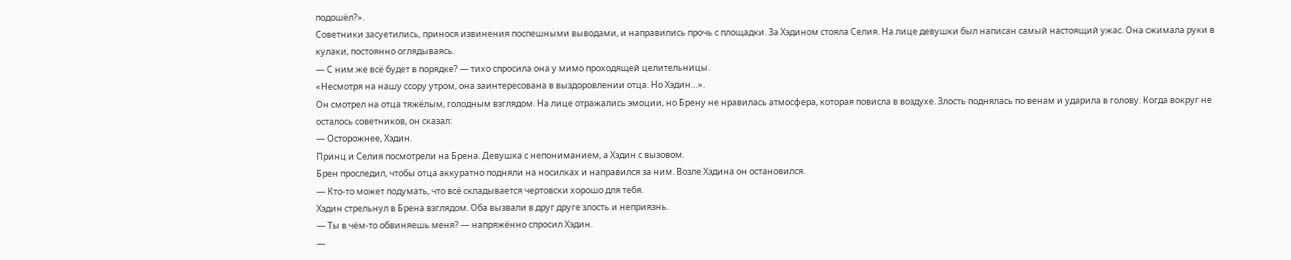подошёл?».
Советники засуетились, принося извинения поспешными выводами, и направились прочь с площадки. За Хэдином стояла Селия. На лице девушки был написан самый настоящий ужас. Она сжимала руки в кулаки, постоянно оглядываясь.
— С ним же всё будет в порядке? — тихо спросила она у мимо проходящей целительницы.
«Несмотря на нашу ссору утром, она заинтересована в выздоровлении отца. Но Хэдин…».
Он смотрел на отца тяжёлым, голодным взглядом. На лице отражались эмоции, но Брену не нравилась атмосфера, которая повисла в воздухе. Злость поднялась по венам и ударила в голову. Когда вокруг не осталось советников, он сказал:
— Осторожнее, Хэдин.
Принц и Селия посмотрели на Брена. Девушка с непониманием, а Хэдин с вызовом.
Брен проследил, чтобы отца аккуратно подняли на носилках и направился за ним. Возле Хэдина он остановился.
— Кто-то может подумать, что всё складывается чертовски хорошо для тебя.
Хэдин стрельнул в Брена взглядом. Оба вызвали в друг друге злость и неприязнь.
— Ты в чём-то обвиняешь меня? — напряжённо спросил Хэдин.
—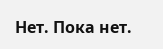Нет. Пока нет.